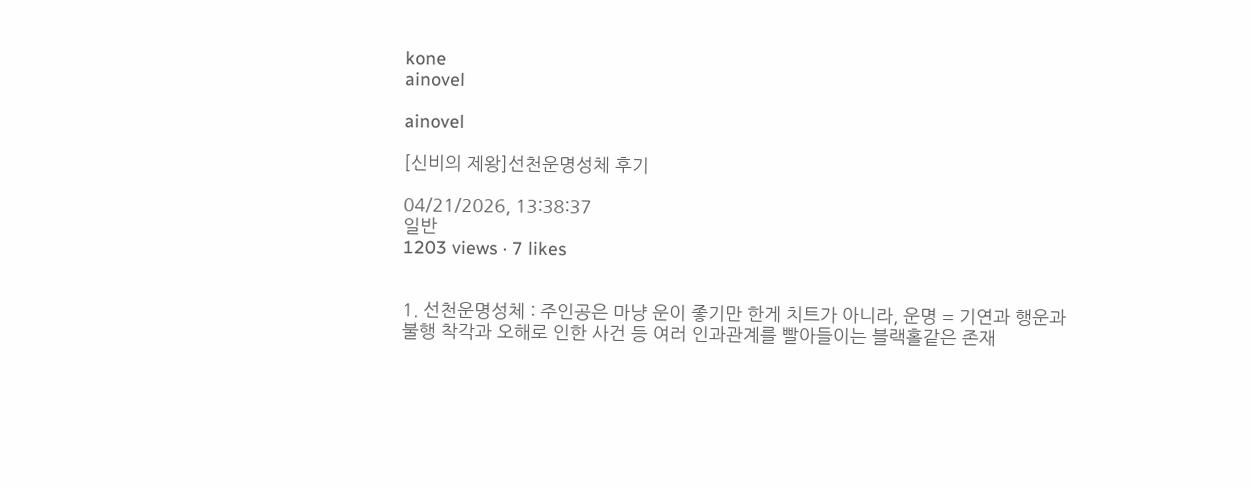kone
ainovel

ainovel

[신비의 제왕]선천운명성체 후기

04/21/2026, 13:38:37
일반
1203 views · 7 likes


1. 선천운명성체 : 주인공은 마냥 운이 좋기만 한게 치트가 아니라, 운명 = 기연과 행운과 불행 착각과 오해로 인한 사건 등 여러 인과관계를 빨아들이는 블랙홀같은 존재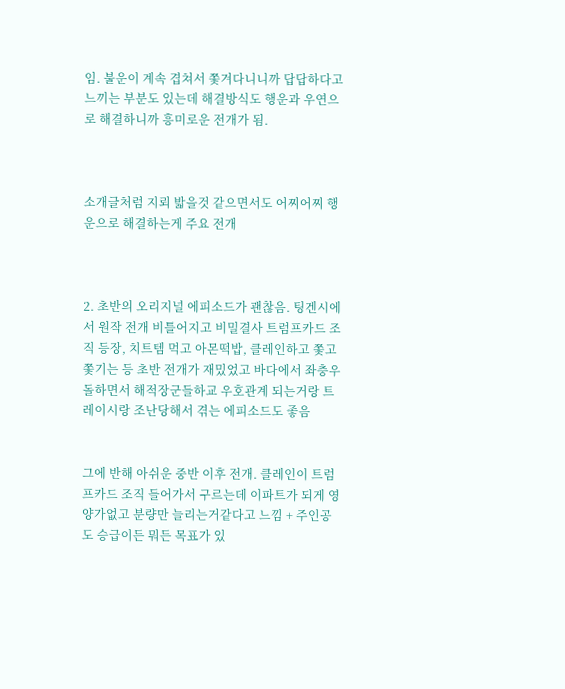임. 불운이 계속 겹쳐서 쫓겨다니니까 답답하다고 느끼는 부분도 있는데 해결방식도 행운과 우연으로 해결하니까 흥미로운 전개가 됨.



소개글처럼 지뢰 밟을것 같으면서도 어찌어찌 행운으로 해결하는게 주요 전개



2. 초반의 오리지널 에피소드가 괜찮음. 팅겐시에서 원작 전개 비틀어지고 비밀결사 트럼프카드 조직 등장, 치트템 먹고 아몬떡밥, 클레인하고 쫓고 쫓기는 등 초반 전개가 재밌었고 바다에서 좌충우돌하면서 해적장군들하교 우호관계 되는거랑 트레이시랑 조난당해서 겪는 에피소드도 좋음


그에 반해 아쉬운 중반 이후 전개. 클레인이 트럼프카드 조직 들어가서 구르는데 이파트가 되게 영양가없고 분량만 늘리는거같다고 느낌 + 주인공도 승급이든 뭐든 목표가 있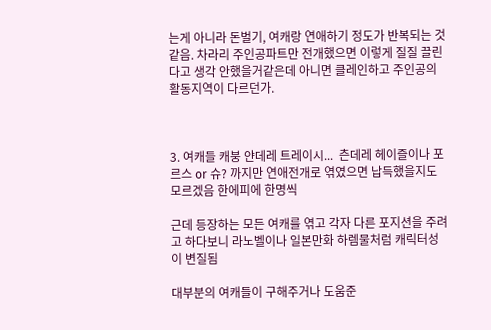는게 아니라 돈벌기, 여캐랑 연애하기 정도가 반복되는 것 같음. 차라리 주인공파트만 전개했으면 이렇게 질질 끌린다고 생각 안했을거같은데 아니면 클레인하고 주인공의 활동지역이 다르던가.



3. 여캐들 캐붕 얀데레 트레이시...  츤데레 헤이즐이나 포르스 or 슈? 까지만 연애전개로 엮였으면 납득했을지도 모르겠음 한에피에 한명씩

근데 등장하는 모든 여캐를 엮고 각자 다른 포지션을 주려고 하다보니 라노벨이나 일본만화 하렘물처럼 캐릭터성이 변질됨

대부분의 여캐들이 구해주거나 도움준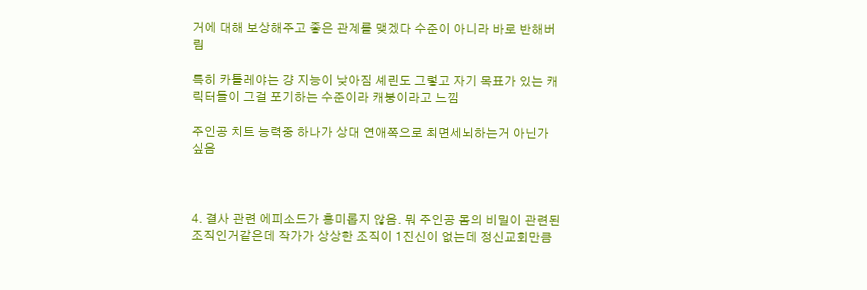거에 대해 보상해주고 좋은 관계를 맺겠다 수준이 아니라 바로 반해버림

특히 카틀레야는 걍 지능이 낮아짐 셰린도 그렇고 자기 목표가 있는 캐릭터들이 그걸 포기하는 수준이라 캐붕이라고 느낌

주인공 치트 능력중 하나가 상대 연애쪽으로 최면세뇌하는거 아닌가 싶음



4. 결사 관련 에피소드가 흥미롭지 않음. 뭐 주인공 몸의 비밀이 관련된 조직인거같은데 작가가 상상한 조직이 1진신이 없는데 정신교회만큼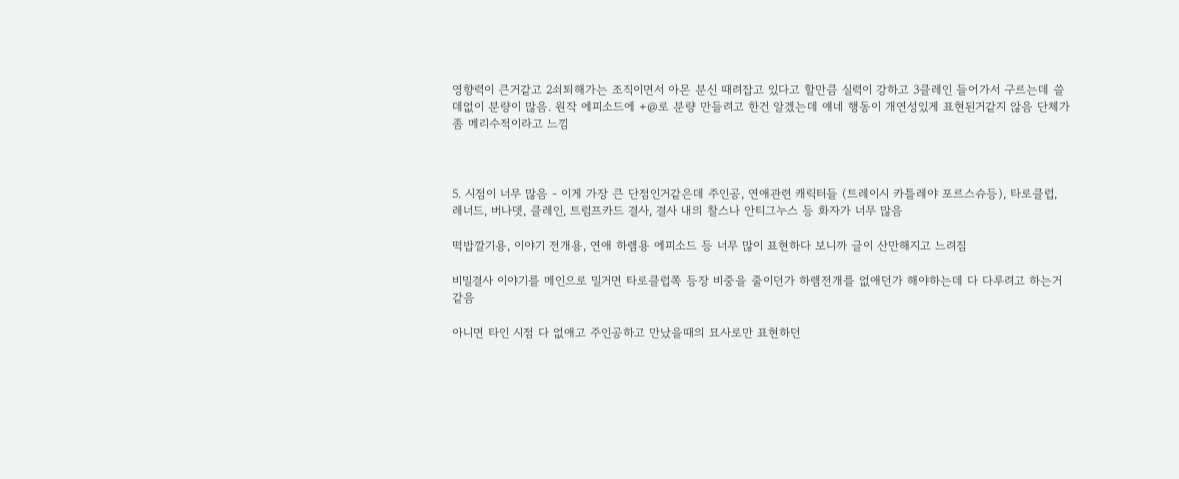영향력이 큰거같고 2쇠퇴해가는 조직이면서 아몬 분신 때려잡고 있다고 할만큼 실력이 강하고 3클레인 들어가서 구르는데 쓸데없이 분량이 많음. 원작 에피소드에 +@로 분량 만들려고 한건 알겠는데 얘네 행동이 개연성있게 표현된거같지 않음 단체가 좀 메리수적이라고 느낌



5. 시점이 너무 많음 - 이게 가장 큰 단점인거같은데 주인공, 연애관련 캐릭터들 (트레이시 카틀레야 포르스슈등), 타로클럽, 레너드, 버나뎃, 클레인, 트럼프카드 결사, 결사 내의 찰스나 안티그누스 등 화자가 너무 많음

떡밥깔기용, 이야기 전개용, 연애 하렘용 에피소드 등 너무 많이 표현하다 보니까 글이 산만해지고 느려짐

비밀결사 이야기를 메인으로 밀거면 타로클럽쪽 등장 비중을 줄이던가 하렘전개를 없애던가 해야하는데 다 다루려고 하는거같음

아니면 타인 시점 다 없애고 주인공하고 만났을때의 묘사로만 표현하던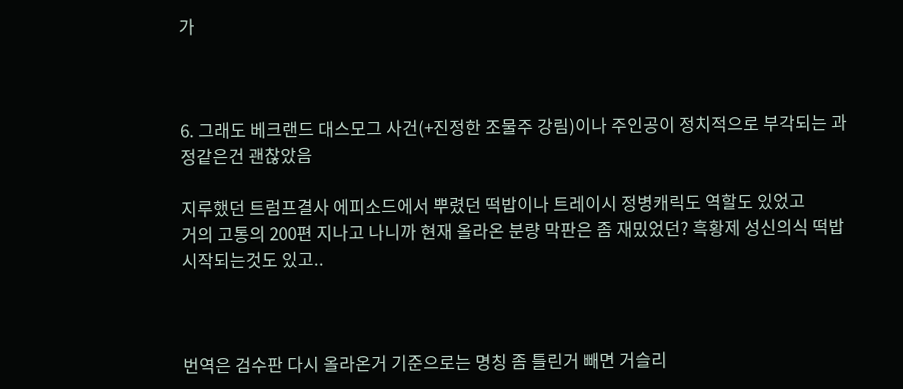가



6. 그래도 베크랜드 대스모그 사건(+진정한 조물주 강림)이나 주인공이 정치적으로 부각되는 과정같은건 괜찮았음

지루했던 트럼프결사 에피소드에서 뿌렸던 떡밥이나 트레이시 정병캐릭도 역할도 있었고
거의 고통의 200편 지나고 나니까 현재 올라온 분량 막판은 좀 재밌었던? 흑황제 성신의식 떡밥 시작되는것도 있고..



번역은 검수판 다시 올라온거 기준으로는 명칭 좀 틀린거 빼면 거슬리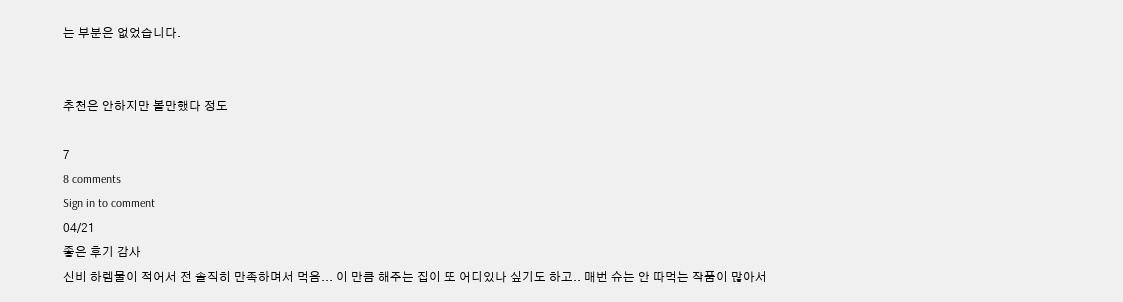는 부분은 없었습니다.


추천은 안하지만 볼만했다 정도

7
8 comments
Sign in to comment
04/21
좋은 후기 감사
신비 하렘물이 적어서 전 솔직히 만족하며서 먹음... 이 만큼 해주는 집이 또 어디있나 싶기도 하고.. 매번 슈는 안 따먹는 작품이 많아서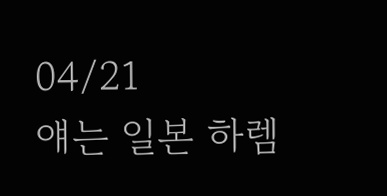04/21
얘는 일본 하렘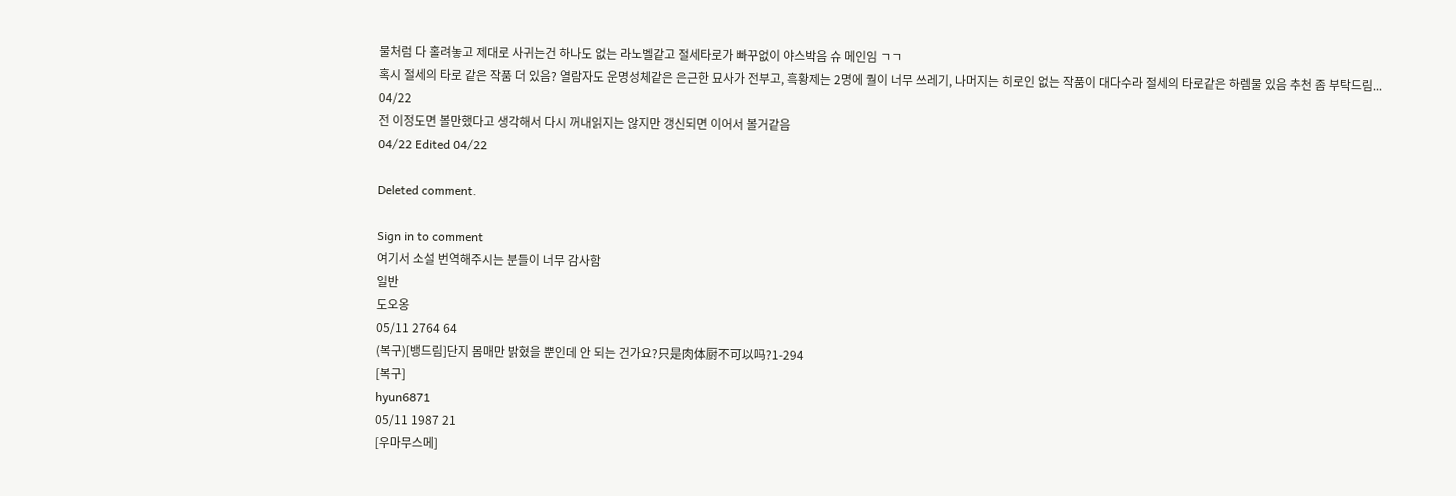물처럼 다 홀려놓고 제대로 사귀는건 하나도 없는 라노벨같고 절세타로가 빠꾸없이 야스박음 슈 메인임 ㄱㄱ
혹시 절세의 타로 같은 작품 더 있음? 열람자도 운명성체같은 은근한 묘사가 전부고, 흑황제는 2명에 퀄이 너무 쓰레기, 나머지는 히로인 없는 작품이 대다수라 절세의 타로같은 하렘물 있음 추천 좀 부탁드림...
04/22
전 이정도면 볼만했다고 생각해서 다시 꺼내읽지는 않지만 갱신되면 이어서 볼거같음
04/22 Edited 04/22

Deleted comment.

Sign in to comment
여기서 소설 번역해주시는 분들이 너무 감사함
일반
도오옹
05/11 2764 64
(복구)[뱅드림]단지 몸매만 밝혔을 뿐인데 안 되는 건가요?只是肉体厨不可以吗?1-294
[복구]
hyun6871
05/11 1987 21
[우마무스메]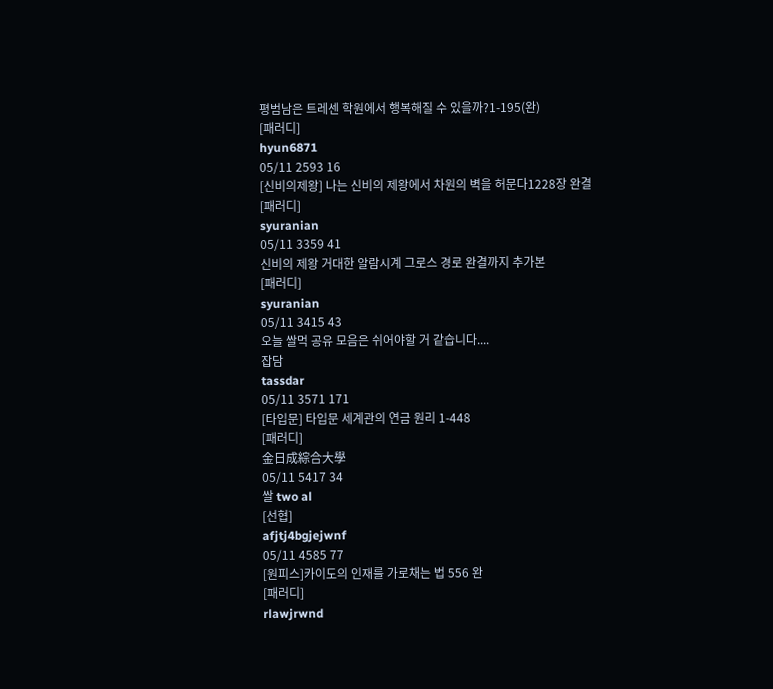평범남은 트레센 학원에서 행복해질 수 있을까?1-195(완)
[패러디]
hyun6871
05/11 2593 16
[신비의제왕] 나는 신비의 제왕에서 차원의 벽을 허문다1228장 완결
[패러디]
syuranian
05/11 3359 41
신비의 제왕 거대한 알람시계 그로스 경로 완결까지 추가본
[패러디]
syuranian
05/11 3415 43
오늘 쌀먹 공유 모음은 쉬어야할 거 같습니다....
잡담
tassdar
05/11 3571 171
[타입문] 타입문 세계관의 연금 원리 1-448
[패러디]
金日成綜合大學
05/11 5417 34
쌀 two al
[선협]
afjtj4bgjejwnf
05/11 4585 77
[원피스]카이도의 인재를 가로채는 법 556 완
[패러디]
rlawjrwnd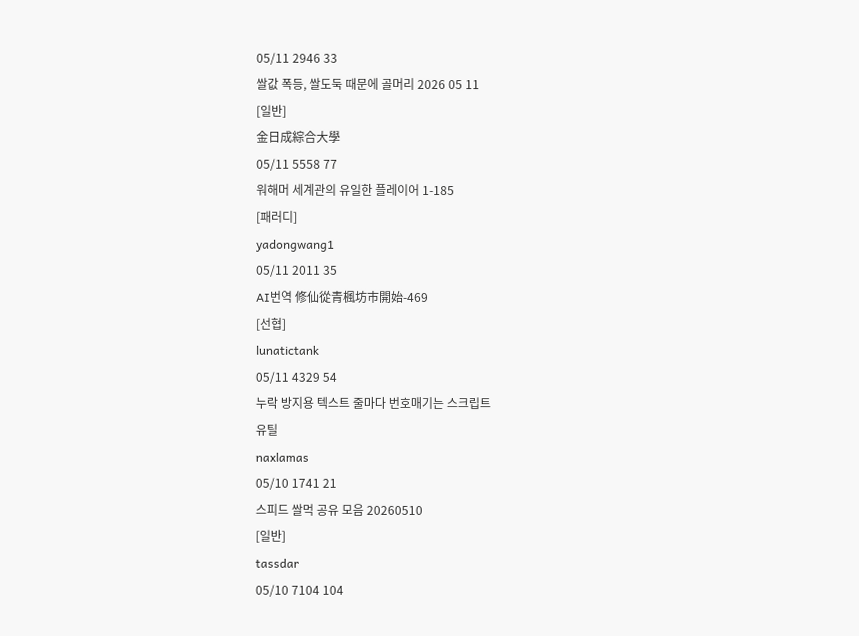05/11 2946 33
쌀값 폭등, 쌀도둑 때문에 골머리 2026 05 11
[일반]
金日成綜合大學
05/11 5558 77
워해머 세계관의 유일한 플레이어 1-185
[패러디]
yadongwang1
05/11 2011 35
AI번역 修仙從青楓坊市開始-469
[선협]
lunatictank
05/11 4329 54
누락 방지용 텍스트 줄마다 번호매기는 스크립트
유틸
naxlamas
05/10 1741 21
스피드 쌀먹 공유 모음 20260510
[일반]
tassdar
05/10 7104 104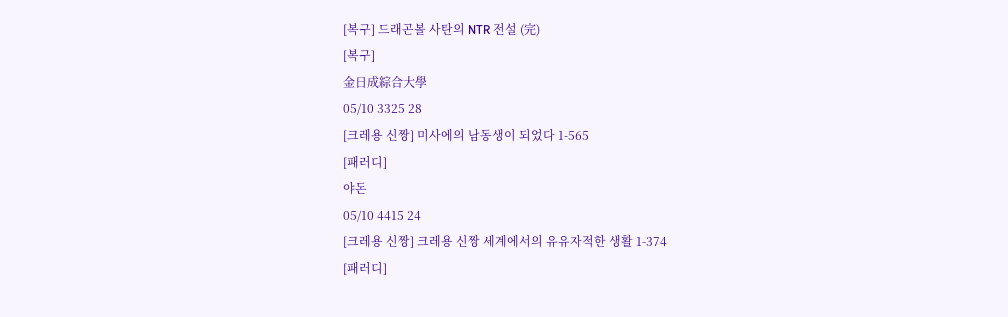[복구] 드래곤볼 사탄의 NTR 전설 (完)
[복구]
金日成綜合大學
05/10 3325 28
[크레용 신짱] 미사에의 남동생이 되었다 1-565
[패러디]
야돈
05/10 4415 24
[크레용 신짱] 크레용 신짱 세계에서의 유유자적한 생활 1-374
[패러디]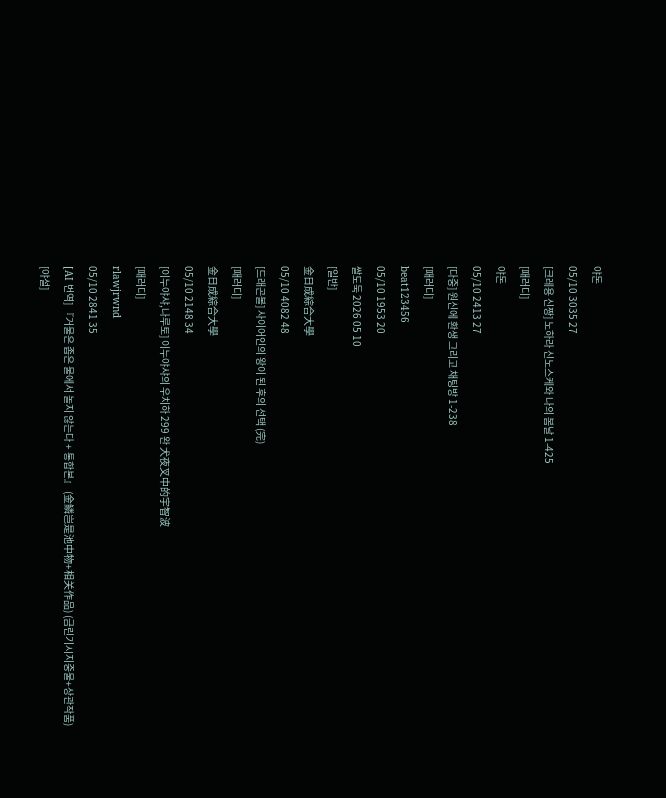야돈
05/10 3035 27
[크레용 신짱] 노하라 신노스케와 나의 봄날 1-425
[패러디]
야돈
05/10 2413 27
[다중] 원신에 환생 그리고 채팅방 1-238
[패러디]
beat123456
05/10 1953 20
쌀도둑 2026 05 10
[일반]
金日成綜合大學
05/10 4082 48
[드래곤볼] 사이어인의 왕이 된 후의 선택 (完)
[패러디]
金日成綜合大學
05/10 2148 34
[이누야샤,나루토] 이누야샤의 우치하 299 완 犬夜叉中的宇智波
[패러디]
rlawjrwnd
05/10 2841 35
[AI 번역] 『거물은 좁은 물에서 놀지 않는다 + 통합본』 (金鳞岂是池中物+相关作品) (금린기시지중물+상관작품)
[야설]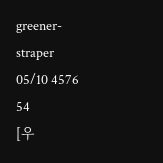greener-straper
05/10 4576 54
[우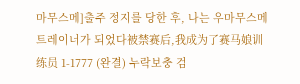마무스메]출주 정지를 당한 후, 나는 우마무스메 트레이너가 되었다被禁赛后,我成为了赛马娘训练员 1-1777 (완결) 누락보충 검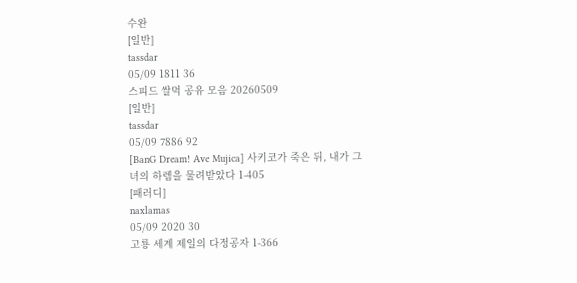수완
[일반]
tassdar
05/09 1811 36
스피드 쌀먹 공유 모음 20260509
[일반]
tassdar
05/09 7886 92
[BanG Dream! Ave Mujica] 사키코가 죽은 뒤, 내가 그녀의 하렘을 물려받았다 1-405
[패러디]
naxlamas
05/09 2020 30
고룡 세계 제일의 다정공자 1-366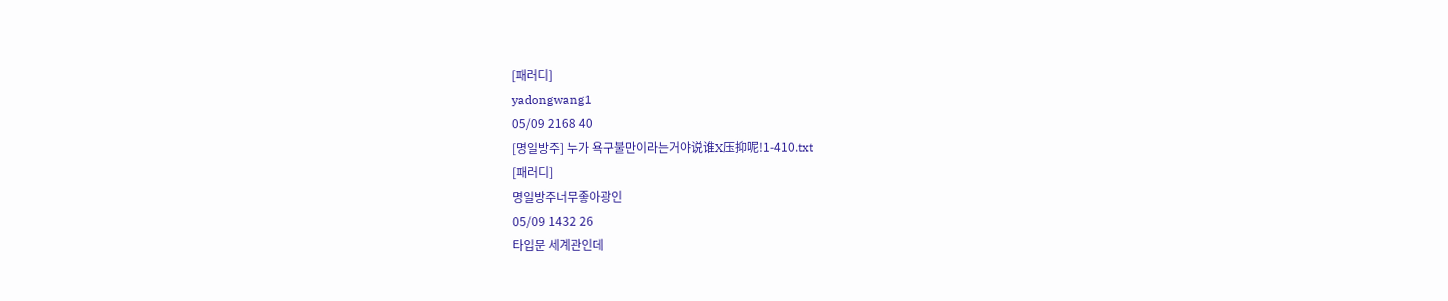[패러디]
yadongwang1
05/09 2168 40
[명일방주] 누가 욕구불만이라는거야说谁X压抑呢!1-410.txt
[패러디]
명일방주너무좋아광인
05/09 1432 26
타입문 세계관인데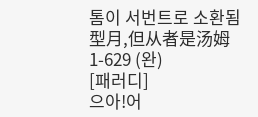톰이 서번트로 소환됨 型月,但从者是汤姆1-629 (완)
[패러디]
으아!어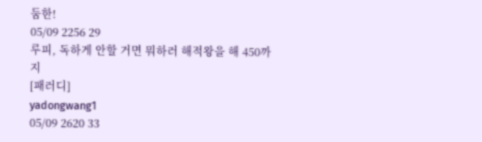둠한!
05/09 2256 29
루피, 독하게 안할 거면 뭐하러 해적왕을 해 450까지
[패러디]
yadongwang1
05/09 2620 33